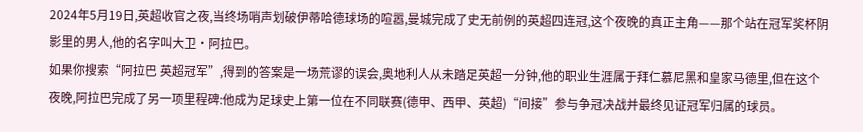2024年5月19日,英超收官之夜,当终场哨声划破伊蒂哈德球场的喧嚣,曼城完成了史无前例的英超四连冠,这个夜晚的真正主角——那个站在冠军奖杯阴影里的男人,他的名字叫大卫·阿拉巴。
如果你搜索“阿拉巴 英超冠军”,得到的答案是一场荒谬的误会,奥地利人从未踏足英超一分钟,他的职业生涯属于拜仁慕尼黑和皇家马德里,但在这个夜晚,阿拉巴完成了另一项里程碑:他成为足球史上第一位在不同联赛(德甲、西甲、英超)“间接”参与争冠决战并最终见证冠军归属的球员。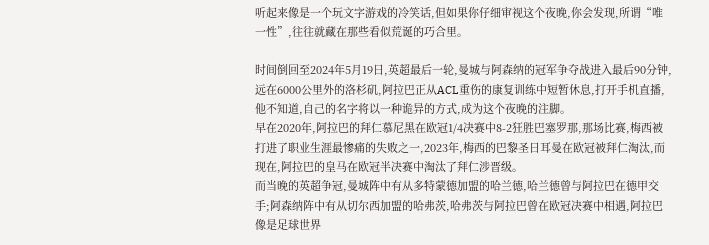听起来像是一个玩文字游戏的冷笑话,但如果你仔细审视这个夜晚,你会发现,所谓“唯一性”,往往就藏在那些看似荒诞的巧合里。

时间倒回至2024年5月19日,英超最后一轮,曼城与阿森纳的冠军争夺战进入最后90分钟,远在6000公里外的洛杉矶,阿拉巴正从ACL重伤的康复训练中短暂休息,打开手机直播,他不知道,自己的名字将以一种诡异的方式,成为这个夜晚的注脚。
早在2020年,阿拉巴的拜仁慕尼黑在欧冠1/4决赛中8-2狂胜巴塞罗那,那场比赛,梅西被打进了职业生涯最惨痛的失败之一,2023年,梅西的巴黎圣日耳曼在欧冠被拜仁淘汰,而现在,阿拉巴的皇马在欧冠半决赛中淘汰了拜仁涉晋级。
而当晚的英超争冠,曼城阵中有从多特蒙德加盟的哈兰德,哈兰德曾与阿拉巴在德甲交手;阿森纳阵中有从切尔西加盟的哈弗茨,哈弗茨与阿拉巴曾在欧冠决赛中相遇,阿拉巴像是足球世界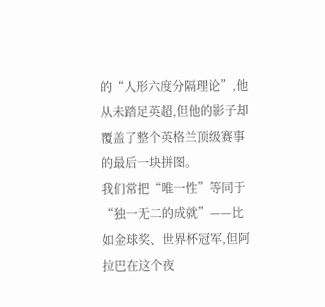的“人形六度分隔理论”,他从未踏足英超,但他的影子却覆盖了整个英格兰顶级赛事的最后一块拼图。
我们常把“唯一性”等同于“独一无二的成就”——比如金球奖、世界杯冠军,但阿拉巴在这个夜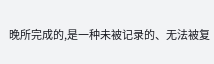晚所完成的,是一种未被记录的、无法被复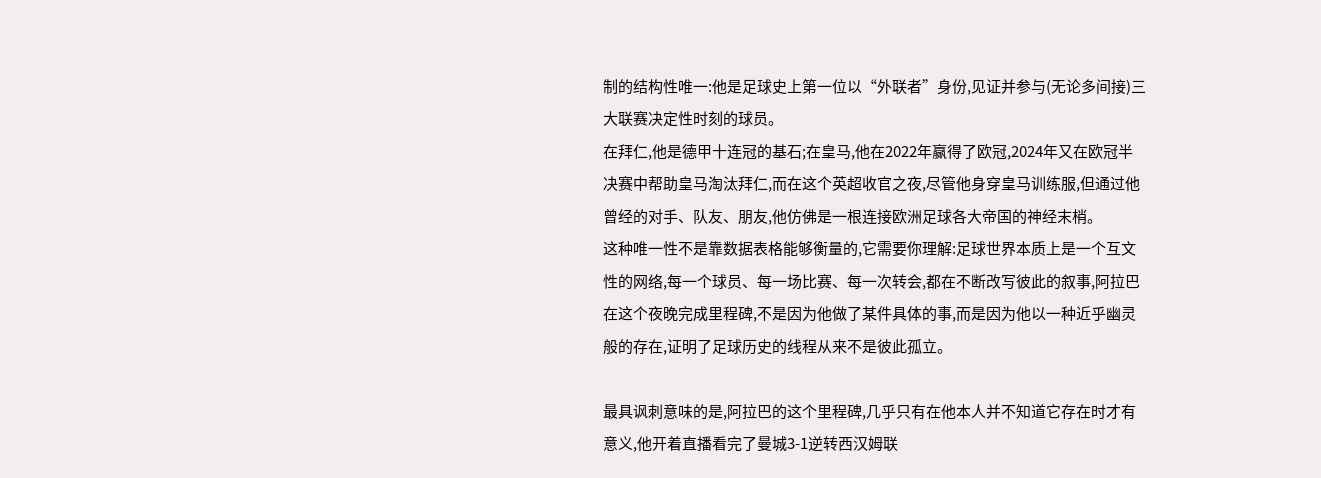制的结构性唯一:他是足球史上第一位以“外联者”身份,见证并参与(无论多间接)三大联赛决定性时刻的球员。
在拜仁,他是德甲十连冠的基石;在皇马,他在2022年赢得了欧冠,2024年又在欧冠半决赛中帮助皇马淘汰拜仁,而在这个英超收官之夜,尽管他身穿皇马训练服,但通过他曾经的对手、队友、朋友,他仿佛是一根连接欧洲足球各大帝国的神经末梢。
这种唯一性不是靠数据表格能够衡量的,它需要你理解:足球世界本质上是一个互文性的网络,每一个球员、每一场比赛、每一次转会,都在不断改写彼此的叙事,阿拉巴在这个夜晚完成里程碑,不是因为他做了某件具体的事,而是因为他以一种近乎幽灵般的存在,证明了足球历史的线程从来不是彼此孤立。

最具讽刺意味的是,阿拉巴的这个里程碑,几乎只有在他本人并不知道它存在时才有意义,他开着直播看完了曼城3-1逆转西汉姆联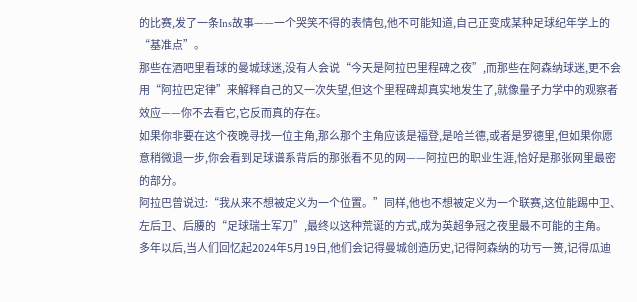的比赛,发了一条Ins故事——一个哭笑不得的表情包,他不可能知道,自己正变成某种足球纪年学上的“基准点”。
那些在酒吧里看球的曼城球迷,没有人会说“今天是阿拉巴里程碑之夜”,而那些在阿森纳球迷,更不会用“阿拉巴定律”来解释自己的又一次失望,但这个里程碑却真实地发生了,就像量子力学中的观察者效应——你不去看它,它反而真的存在。
如果你非要在这个夜晚寻找一位主角,那么那个主角应该是福登,是哈兰德,或者是罗德里,但如果你愿意稍微退一步,你会看到足球谱系背后的那张看不见的网——阿拉巴的职业生涯,恰好是那张网里最密的部分。
阿拉巴曾说过:“我从来不想被定义为一个位置。”同样,他也不想被定义为一个联赛,这位能踢中卫、左后卫、后腰的“足球瑞士军刀”,最终以这种荒诞的方式,成为英超争冠之夜里最不可能的主角。
多年以后,当人们回忆起2024年5月19日,他们会记得曼城创造历史,记得阿森纳的功亏一篑,记得瓜迪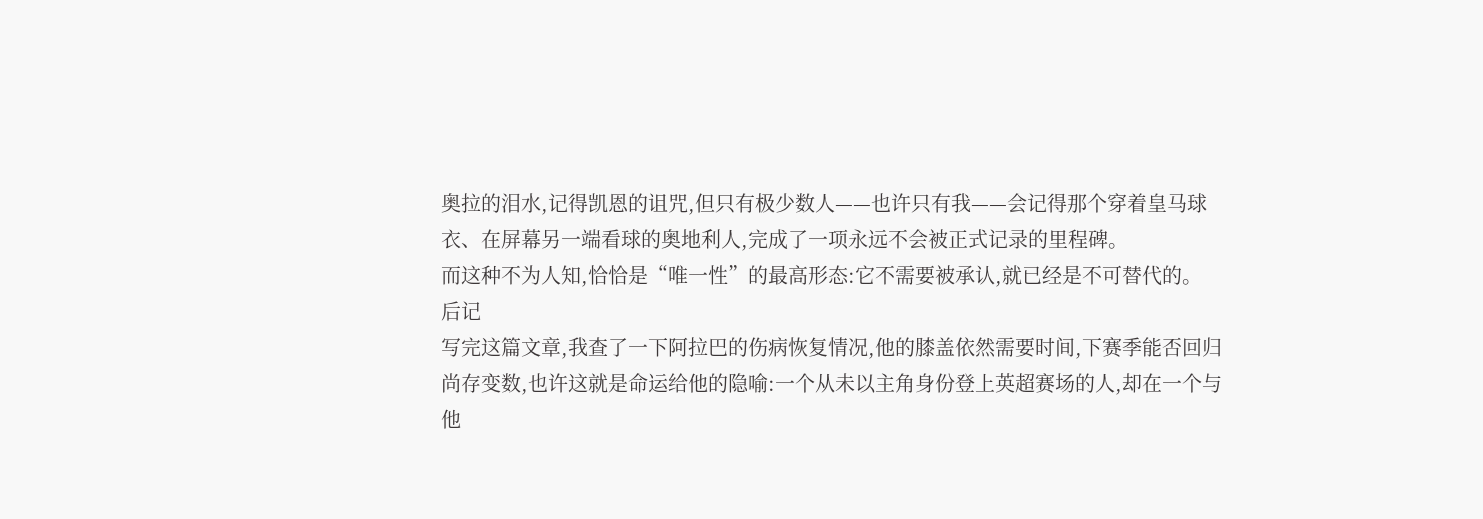奥拉的泪水,记得凯恩的诅咒,但只有极少数人——也许只有我——会记得那个穿着皇马球衣、在屏幕另一端看球的奥地利人,完成了一项永远不会被正式记录的里程碑。
而这种不为人知,恰恰是“唯一性”的最高形态:它不需要被承认,就已经是不可替代的。
后记
写完这篇文章,我查了一下阿拉巴的伤病恢复情况,他的膝盖依然需要时间,下赛季能否回归尚存变数,也许这就是命运给他的隐喻:一个从未以主角身份登上英超赛场的人,却在一个与他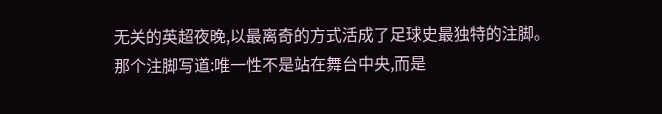无关的英超夜晚,以最离奇的方式活成了足球史最独特的注脚。
那个注脚写道:唯一性不是站在舞台中央,而是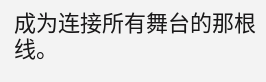成为连接所有舞台的那根线。